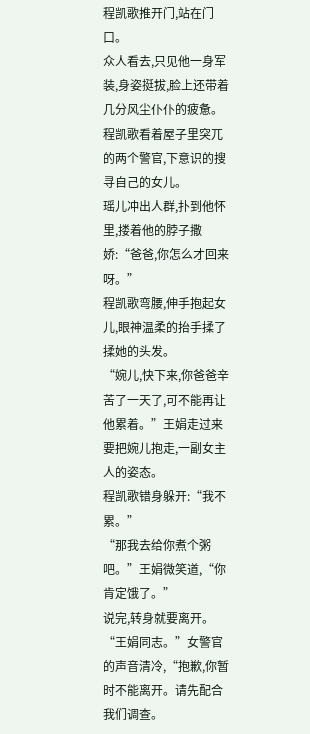程凯歌推开门,站在门口。
众人看去,只见他一身军装,身姿挺拔,脸上还带着几分风尘仆仆的疲惫。
程凯歌看着屋子里突兀的两个警官,下意识的搜寻自己的女儿。
瑶儿冲出人群,扑到他怀里,搂着他的脖子撒娇:“爸爸,你怎么才回来呀。”
程凯歌弯腰,伸手抱起女儿,眼神温柔的抬手揉了揉她的头发。
“婉儿,快下来,你爸爸辛苦了一天了,可不能再让他累着。”王娟走过来要把婉儿抱走,一副女主人的姿态。
程凯歌错身躲开:“我不累。”
“那我去给你煮个粥吧。”王娟微笑道,“你肯定饿了。”
说完,转身就要离开。
“王娟同志。”女警官的声音清冷,“抱歉,你暂时不能离开。请先配合我们调查。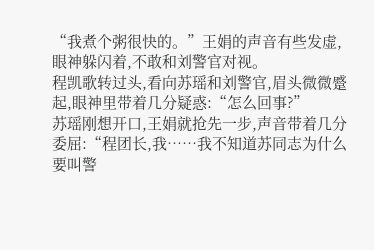“我煮个粥很快的。”王娟的声音有些发虚,眼神躲闪着,不敢和刘警官对视。
程凯歌转过头,看向苏瑶和刘警官,眉头微微蹙起,眼神里带着几分疑惑:“怎么回事?”
苏瑶刚想开口,王娟就抢先一步,声音带着几分委屈:“程团长,我……我不知道苏同志为什么要叫警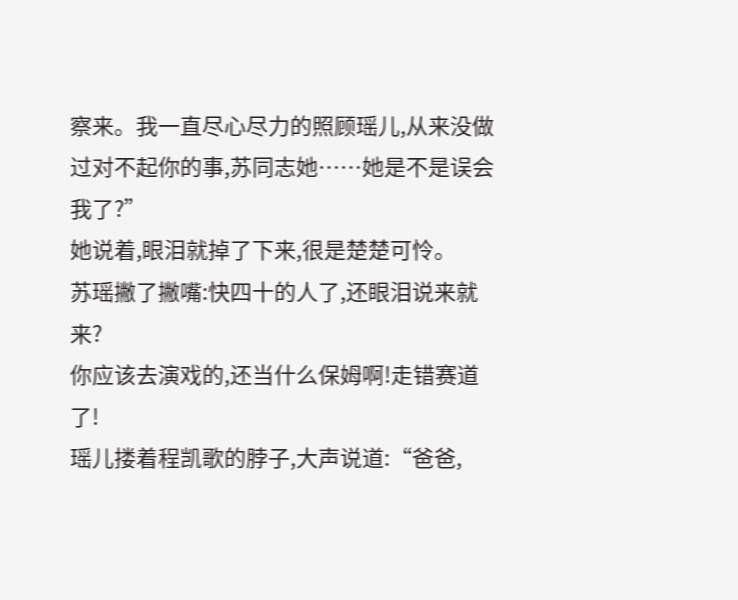察来。我一直尽心尽力的照顾瑶儿,从来没做过对不起你的事,苏同志她……她是不是误会我了?”
她说着,眼泪就掉了下来,很是楚楚可怜。
苏瑶撇了撇嘴:快四十的人了,还眼泪说来就来?
你应该去演戏的,还当什么保姆啊!走错赛道了!
瑶儿搂着程凯歌的脖子,大声说道:“爸爸,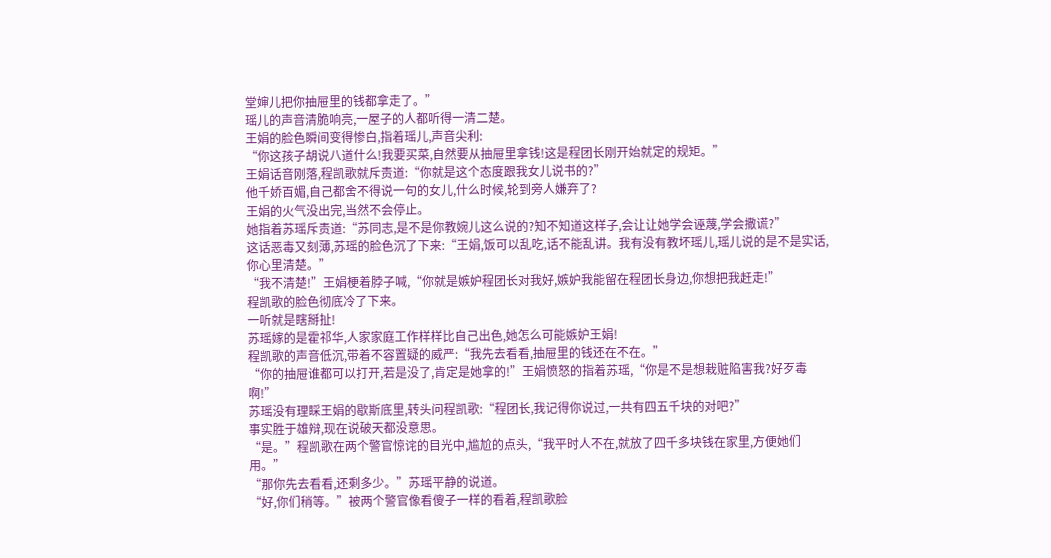堂婶儿把你抽屉里的钱都拿走了。”
瑶儿的声音清脆响亮,一屋子的人都听得一清二楚。
王娟的脸色瞬间变得惨白,指着瑶儿,声音尖利:
“你这孩子胡说八道什么!我要买菜,自然要从抽屉里拿钱!这是程团长刚开始就定的规矩。”
王娟话音刚落,程凯歌就斥责道:“你就是这个态度跟我女儿说书的?”
他千娇百媚,自己都舍不得说一句的女儿,什么时候,轮到旁人嫌弃了?
王娟的火气没出完,当然不会停止。
她指着苏瑶斥责道:“苏同志,是不是你教婉儿这么说的?知不知道这样子,会让让她学会诬蔑,学会撒谎?”
这话恶毒又刻薄,苏瑶的脸色沉了下来:“王娟,饭可以乱吃,话不能乱讲。我有没有教坏瑶儿,瑶儿说的是不是实话,你心里清楚。”
“我不清楚!”王娟梗着脖子喊,“你就是嫉妒程团长对我好,嫉妒我能留在程团长身边,你想把我赶走!”
程凯歌的脸色彻底冷了下来。
一听就是瞎掰扯!
苏瑶嫁的是霍祁华,人家家庭工作样样比自己出色,她怎么可能嫉妒王娟!
程凯歌的声音低沉,带着不容置疑的威严:“我先去看看,抽屉里的钱还在不在。”
“你的抽屉谁都可以打开,若是没了,肯定是她拿的!”王娟愤怒的指着苏瑶,“你是不是想栽赃陷害我?好歹毒啊!”
苏瑶没有理睬王娟的歇斯底里,转头问程凯歌:“程团长,我记得你说过,一共有四五千块的对吧?”
事实胜于雄辩,现在说破天都没意思。
“是。”程凯歌在两个警官惊诧的目光中,尴尬的点头,“我平时人不在,就放了四千多块钱在家里,方便她们用。”
“那你先去看看,还剩多少。”苏瑶平静的说道。
“好,你们稍等。”被两个警官像看傻子一样的看着,程凯歌脸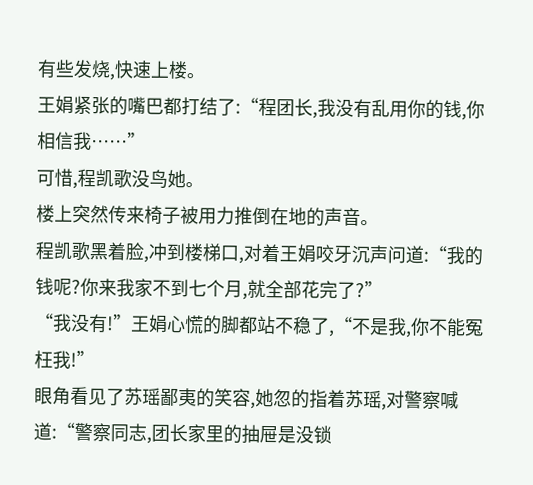有些发烧,快速上楼。
王娟紧张的嘴巴都打结了:“程团长,我没有乱用你的钱,你相信我……”
可惜,程凯歌没鸟她。
楼上突然传来椅子被用力推倒在地的声音。
程凯歌黑着脸,冲到楼梯口,对着王娟咬牙沉声问道:“我的钱呢?你来我家不到七个月,就全部花完了?”
“我没有!”王娟心慌的脚都站不稳了,“不是我,你不能冤枉我!”
眼角看见了苏瑶鄙夷的笑容,她忽的指着苏瑶,对警察喊道:“警察同志,团长家里的抽屉是没锁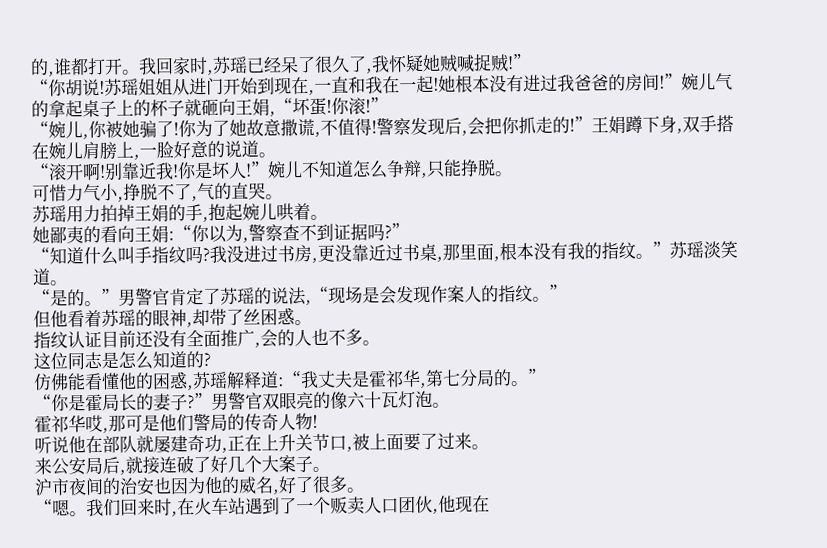的,谁都打开。我回家时,苏瑶已经呆了很久了,我怀疑她贼喊捉贼!”
“你胡说!苏瑶姐姐从进门开始到现在,一直和我在一起!她根本没有进过我爸爸的房间!”婉儿气的拿起桌子上的杯子就砸向王娟,“坏蛋!你滚!”
“婉儿,你被她骗了!你为了她故意撒谎,不值得!警察发现后,会把你抓走的!”王娟蹲下身,双手搭在婉儿肩膀上,一脸好意的说道。
“滚开啊!别靠近我!你是坏人!”婉儿不知道怎么争辩,只能挣脱。
可惜力气小,挣脱不了,气的直哭。
苏瑶用力拍掉王娟的手,抱起婉儿哄着。
她鄙夷的看向王娟:“你以为,警察查不到证据吗?”
“知道什么叫手指纹吗?我没进过书房,更没靠近过书桌,那里面,根本没有我的指纹。”苏瑶淡笑道。
“是的。”男警官肯定了苏瑶的说法,“现场是会发现作案人的指纹。”
但他看着苏瑶的眼神,却带了丝困惑。
指纹认证目前还没有全面推广,会的人也不多。
这位同志是怎么知道的?
仿佛能看懂他的困惑,苏瑶解释道:“我丈夫是霍祁华,第七分局的。”
“你是霍局长的妻子?”男警官双眼亮的像六十瓦灯泡。
霍祁华哎,那可是他们警局的传奇人物!
听说他在部队就屡建奇功,正在上升关节口,被上面要了过来。
来公安局后,就接连破了好几个大案子。
沪市夜间的治安也因为他的威名,好了很多。
“嗯。我们回来时,在火车站遇到了一个贩卖人口团伙,他现在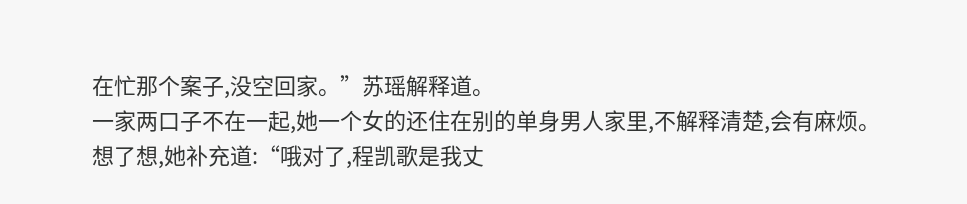在忙那个案子,没空回家。”苏瑶解释道。
一家两口子不在一起,她一个女的还住在别的单身男人家里,不解释清楚,会有麻烦。
想了想,她补充道:“哦对了,程凯歌是我丈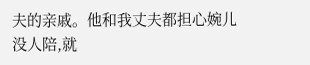夫的亲戚。他和我丈夫都担心婉儿没人陪,就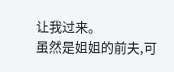让我过来。
虽然是姐姐的前夫,可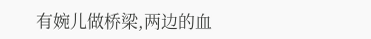有婉儿做桥梁,两边的血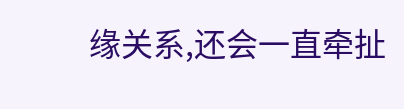缘关系,还会一直牵扯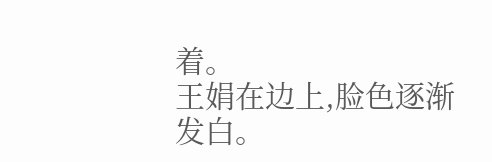着。
王娟在边上,脸色逐渐发白。